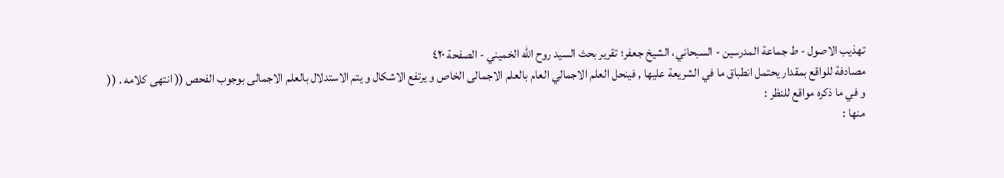تهذيب الاصول - ط جماعة المدرسين - السبحاني، الشيخ جعفر؛ تقرير بحث السيد روح الله الخميني - الصفحة ٤٢٠
مصادفة للواقع بمقدار يحتمل انطباق ما في الشريعة عليها , فينحل العلم الاجمالي العام بالعلم الاجمالى الخاص و يرتفع الاشكال و يتم الاستدلال بالعلم الاجمالى بوجوب الفحص (( انتهى كلامه . ((
و في ما ذكره مواقع للنظر :
منها :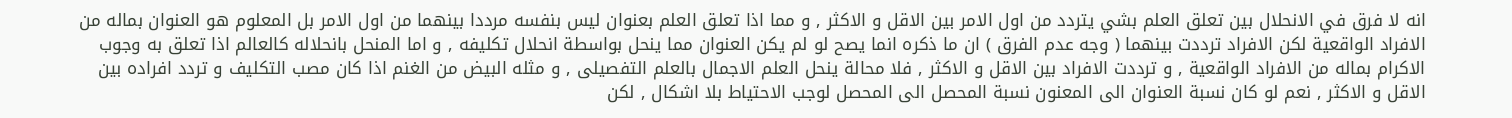انه لا فرق في الانحلال بين تعلق العلم بشي يتردد من اول الامر بين الاقل و الاكثر , و مما اذا تعلق العلم بعنوان ليس بنفسه مرددا بينهما من اول الامر بل المعلوم هو العنوان بماله من الافراد الواقعية لكن الافراد ترددت بينهما ( وجه عدم الفرق ) ان ما ذكره انما يصح لو لم يكن العنوان مما ينحل بواسطة انحلال تكليفه , و اما المنحل بانحلاله كالعالم اذا تعلق به وجوب الاكرام بماله من الافراد الواقعية , و ترددت الافراد بين الاقل و الاكثر , فلا محالة ينحل العلم الاجمال بالعلم التفصيلى , و مثله البيض من الغنم اذا كان مصب التكليف و تردد افراده بين الاقل و الاكثر , نعم لو كان نسبة العنوان الى المعنون نسبة المحصل الى المحصل لوجب الاحتياط بلا اشكال , لكن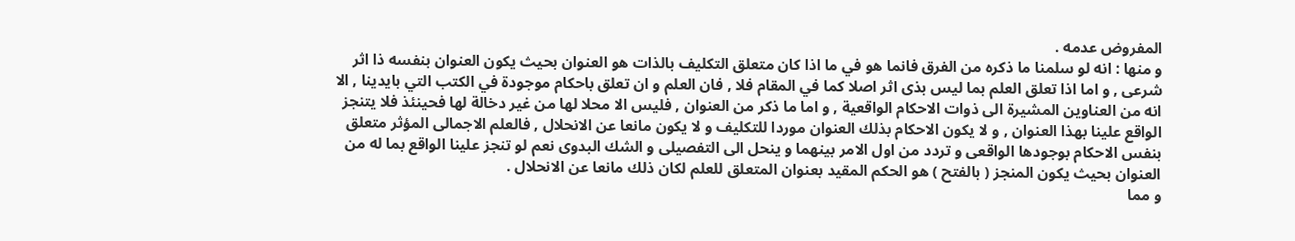المفروض عدمه .
و منها : انه لو سلمنا ما ذكره من الفرق فانما هو في ما اذا كان متعلق التكليف بالذات هو العنوان بحيث يكون العنوان بنفسه ذا اثر شرعى , و اما اذا تعلق العلم بما ليس بذى اثر اصلا كما في المقام فلا , فان العلم و ان تعلق باحكام موجودة في الكتب التي بايدينا , الا انه من العناوين المشيرة الى ذوات الاحكام الواقعية , و اما ما ذكر من العنوان , فليس الا محلا لها من غير دخالة لها فحينئذ فلا يتنجز الواقع علينا بهذا العنوان , و لا يكون الاحكام بذلك العنوان موردا للتكليف و لا يكون مانعا عن الانحلال , فالعلم الاجمالى المؤثر متعلق بنفس الاحكام بوجودها الواقعى و تردد من اول الامر بينهما و ينحل الى التفصيلى و الشك البدوى نعم لو تنجز علينا الواقع بما له من العنوان بحيث يكون المنجز ( بالفتح ) هو الحكم المقيد بعنوان المتعلق للعلم لكان ذلك مانعا عن الانحلال .
و مما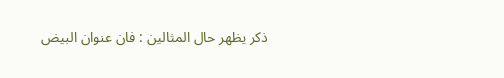ذكر يظهر حال المثالين : فان عنوان البيض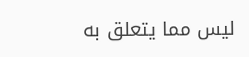ليس مما يتعلق به